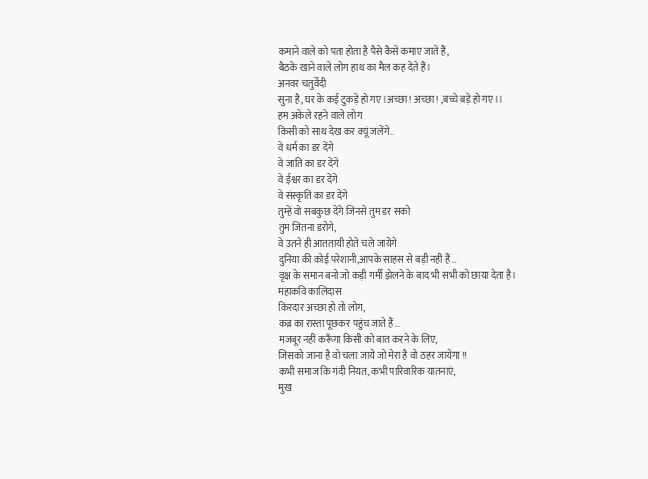कमाने वाले को पता होता है पैसे कैसे कमाए जाते हैं,
बैठके खाने वाले लोग हाथ का मैल कह देते हैं।
अनवर चतुर्वेदी
सुना है, घर के कई टुकड़े हो गए।अच्छा! अच्छा! ,बच्चे बड़े हो गए।।
हम अकेले रहने वाले लोग
किसी को साथ देख कर क्यूं जलेंगे..
वे धर्म का डर देंगे
वे जाति का डर देंगे
वे ईश्वर का डर देंगे
वे संस्कृति का डर देंगे
तुम्हें वो सबकुछ देंगे जिनसे तुम डर सको
तुम जितना डरोगे,
वे उतने ही आततायी होते चले जायेंगे
दुनिया की कोई परेशानी,आपके साहस से बड़ी नही हैं…
वृक्ष के समान बनो जो कड़ी गर्मी झेलने के बाद भी सभी को छाया देता है।
महाकवि कालिदास
किरदार अच्छा हो तो लोग,
कब्र का रास्ता पूछकर पहुंच जाते हैं...
मजबूर नहीं करूँगा किसी को बात करने के लिए,
जिसको जाना है वो चला जाये जो मेरा है वो ठहर जायेगा !!
कभी समाज कि गंदी नियत, कभी पारिवारिक यातनाएं,
मुख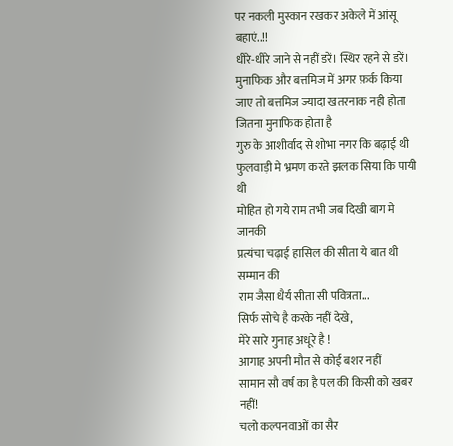पर नकली मुस्कान रखकर अकेले में आंसू बहाएं..!!
धीरे-धीरे जाने से नहीं डरें। स्थिर रहने से डरें।
मुनाफिक और बत्तमिज में अगर फ़र्क किया जाए तो बत्तमिज ज्यादा खतरनाक नही होता जितना मुनाफिक होता है
गुरु के आशीर्वाद से शोभा नगर कि बढ़ाई थी
फुलवाड़ी मे भ्रमण करते झलक सिया कि पायी थी
मोहित हो गये राम तभी जब दिखी बाग मे जानकी
प्रत्यंचा चढ़ाई हासिल की सीता ये बात थी सम्मान की
राम जैसा धैर्य सीता सी पवित्रता...
सिर्फ सोचे है करके नहीं देखे,
मेरे सारे गुनाह अधूरे है !
आगाह अपनी मौत से कोई बशर नहीं
सामान सौ वर्ष का है पल की किसी को खबर नहीं!
चलो कल्पनवाओं का सैर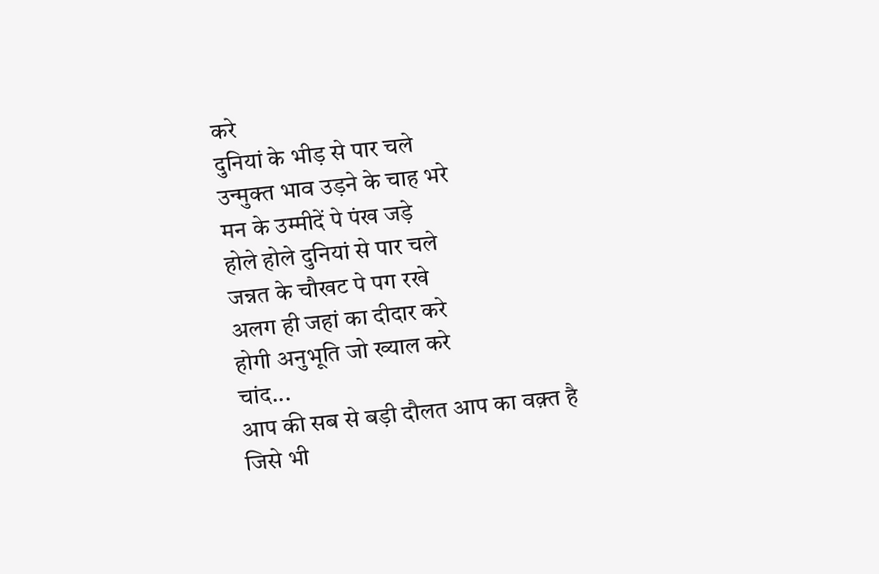करे
दुनियां के भीड़ से पार चले
उन्मुक्त भाव उड़ने के चाह भरे
मन के उम्मीदें पे पंख जड़े
होले होले दुनियां से पार चले
जन्नत के चौखट पे पग रखे
अलग ही जहां का दीदार करे
होगी अनुभूति जो ख्याल करे
चांद...
आप की सब से बड़ी दौलत आप का वक़्त है
जिसे भी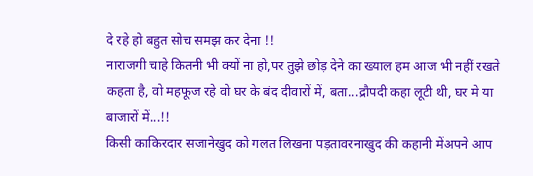दे रहे हो बहुत सोच समझ कर देना !!
नाराजगी चाहे कितनी भी क्यों ना हो,पर तुझे छोड़ देने का ख्याल हम आज भी नहीं रखते
कहता है, वो महफूज रहे वो घर के बंद दीवारों में, बता...द्रौपदी कहा लूटी थी, घर मे या बाजारों में...!!
किसी काकिरदार सजानेखुद को गलत लिखना पड़तावरनाखुद की कहानी मेंअपने आप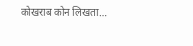कोखराब कोन लिखता…